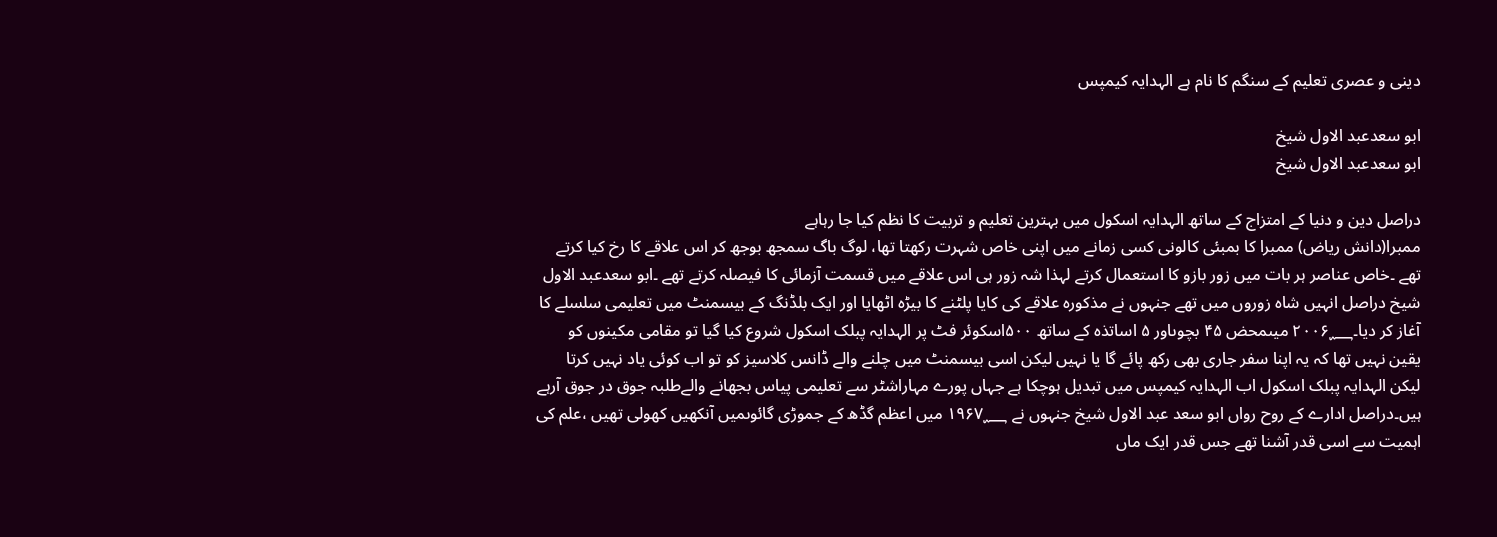دینی و عصری تعلیم کے سنگم کا نام ہے الہدایہ کیمپس

ابو سعدعبد الاول شیخ
ابو سعدعبد الاول شیخ

دراصل دین و دنیا کے امتزاج کے ساتھ الہدایہ اسکول میں بہترین تعلیم و تربیت کا نظم کیا جا رہاہے
ممبرا(دانش ریاض) ممبرا کا بمبئی کالونی کسی زمانے میں اپنی خاص شہرت رکھتا تھا، لوگ باگ سمجھ بوجھ کر اس علاقے کا رخ کیا کرتے تھے ۔خاص عناصر ہر بات میں زور بازو کا استعمال کرتے لہذا شہ زور ہی اس علاقے میں قسمت آزمائی کا فیصلہ کرتے تھے ۔ابو سعدعبد الاول شیخ دراصل انہیں شاہ زوروں میں تھے جنہوں نے مذکورہ علاقے کی کایا پلٹنے کا بیڑہ اٹھایا اور ایک بلڈنگ کے بیسمنٹ میں تعلیمی سلسلے کا آغاز کر دیا۔۲۰۰۶؁ میںمحض ۴۵ بچوںاور ۵ اساتذہ کے ساتھ ۵۰۰اسکوئر فٹ پر الہدایہ پبلک اسکول شروع کیا گیا تو مقامی مکینوں کو یقین نہیں تھا کہ یہ اپنا سفر جاری بھی رکھ پائے گا یا نہیں لیکن اسی بیسمنٹ میں چلنے والے ڈانس کلاسیز کو تو اب کوئی یاد نہیں کرتا لیکن الہدایہ پبلک اسکول اب الہدایہ کیمپس میں تبدیل ہوچکا ہے جہاں پورے مہاراشٹر سے تعلیمی پیاس بجھانے والےطلبہ جوق در جوق آرہے ہیں۔دراصل ادارے کے روح رواں ابو سعد عبد الاول شیخ جنہوں نے ۱۹۶۷؁ میں اعظم گڈھ کے جموڑی گائوںمیں آنکھیں کھولی تھیں ،علم کی اہمیت سے اسی قدر آشنا تھے جس قدر ایک ماں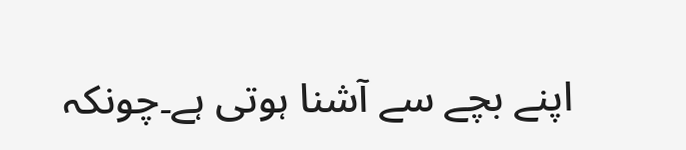اپنے بچے سے آشنا ہوتی ہے۔چونکہ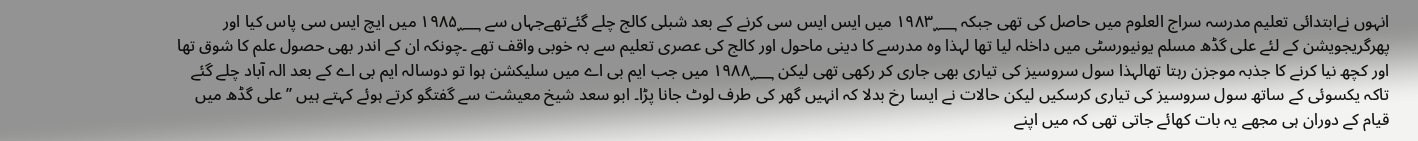انہوں نےابتدائی تعلیم مدرسہ سراج العلوم میں حاصل کی تھی جبکہ ۱۹۸۳؁ میں ایس ایس سی کرنے کے بعد شبلی کالج چلے گئےتھےجہاں سے ۱۹۸۵؁ میں ایچ ایس سی پاس کیا اور پھرگریجویشن کے لئے علی گڈھ مسلم یونیورسٹی میں داخلہ لیا تھا لہذا وہ مدرسے کا دینی ماحول اور کالج کی عصری تعلیم سے بہ خوبی واقف تھے ۔چونکہ ان کے اندر بھی حصول علم کا شوق تھا اور کچھ نیا کرنے کا جذبہ موجزن رہتا تھالہذا سول سروسیز کی تیاری بھی جاری کر رکھی تھی لیکن ۱۹۸۸؁ میں جب ایم بی اے میں سلیکشن ہوا تو دوسالہ ایم بی اے کے بعد الہ آباد چلے گئے تاکہ یکسوئی کے ساتھ سول سروسیز کی تیاری کرسکیں لیکن حالات نے ایسا رخ بدلا کہ انہیں گھر کی طرف لوٹ جانا پڑا۔ ابو سعد شیخ معیشت سے گفتگو کرتے ہوئے کہتے ہیں ’’علی گڈھ میں قیام کے دوران ہی مجھے یہ بات کھائے جاتی تھی کہ میں اپنے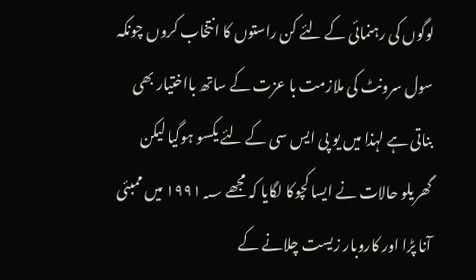لوگوں کی رہنمائی کے لئے کن راستوں کا انتخاب کروں چونکہ سول سرونٹ کی ملازمت با عزت کے ساتھ بااختیار بھی بناتی ہے لہذا میں یو پی ایس سی کے لئے یکسو ہوگیا لیکن گھریلو حالات نے ایسا کچوکا لگایا کہ مجھے ۱۹۹۱؁ میں ممبئی آنا پڑا اور کاروبار زیست چلانے کے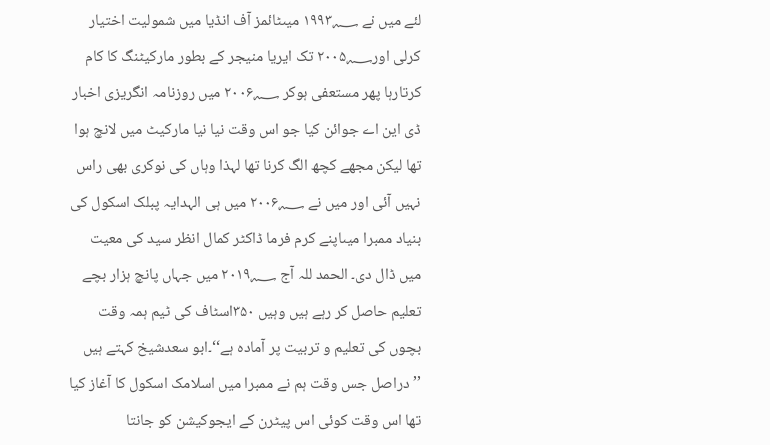لئے میں نے ۱۹۹۳؁ میںٹائمز آف انڈیا میں شمولیت اختیار کرلی اور۲۰۰۵؁ تک ایریا منیجر کے بطور مارکیٹنگ کا کام کرتارہا پھر مستعفی ہوکر ۲۰۰۶؁ میں روزنامہ انگریزی اخبار ڈی این اے جوائن کیا جو اس وقت نیا نیا مارکیٹ میں لانچ ہوا تھا لیکن مجھے کچھ الگ کرنا تھا لہذا وہاں کی نوکری بھی راس نہیں آئی اور میں نے ۲۰۰۶؁ میں ہی الہدایہ پبلک اسکول کی بنیاد ممبرا میںاپنے کرم فرما ڈاکٹر کمال انظر سید کی معیت میں ڈال دی۔ الحمد للہ آج ۲۰۱۹؁ میں جہاں پانچ ہزار بچے تعلیم حاصل کر رہے ہیں وہیں ۳۵۰اسٹاف کی ٹیم ہمہ وقت بچوں کی تعلیم و تربیت پر آمادہ ہے‘‘۔ابو سعدشیخ کہتے ہیں ’’دراصل جس وقت ہم نے ممبرا میں اسلامک اسکول کا آغاز کیا تھا اس وقت کوئی اس پیٹرن کے ایجوکیشن کو جانتا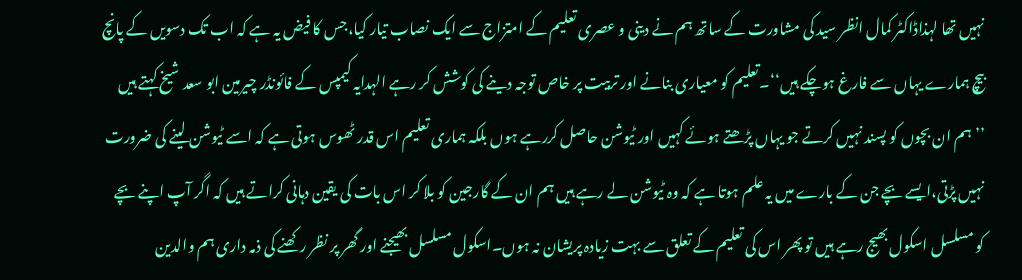نہیں تھا لہذاڈاکٹر کمال انظر سید کی مشاورت کے ساتھ ہم نے دینی و عصری تعلیم کے امتزاج سے ایک نصاب تیار کیا،جس کا فیض یہ ہے کہ اب تک دسویں کے پانچ بیچ ہمارے یہاں سے فارغ ہوچکے ہیں‘‘۔تعلیم کو معیاری بنانے اور تربیت پر خاص توجہ دینے کی کوشش کر رہے الہدایہ کیمپس کے فائونڈر چیرمین ابو سعد شیخ کہتے ہیں ’’ہم ان بچوں کو پسند نہیں کرتے جو یہاں پڑھتے ہوئے کہیں اور ٹیوشن حاصل کررہے ہوں بلکہ ہماری تعلیم اس قدر ٹھوس ہوتی ہے کہ اسے ٹیوشن لینے کی ضرورت نہیں پڑتی،ایسے بچے جن کے بارے میں یہ علم ہوتا ہے کہ وہ ٹیوشن لے رہے ہیں ہم ان کے گارجین کو بلا کر اس بات کی یقین دہانی کراتے ہیں کہ اگر آپ اپنے بچے کو مسلسل اسکول بھیج رہے ہیں تو پھر اس کی تعلیم کے تعلق سے بہت زیادہ پریشان نہ ہوں۔اسکول مسلسل بھیجنے اور گھر پر نظر رکھنے کی ذمہ داری ہم والدین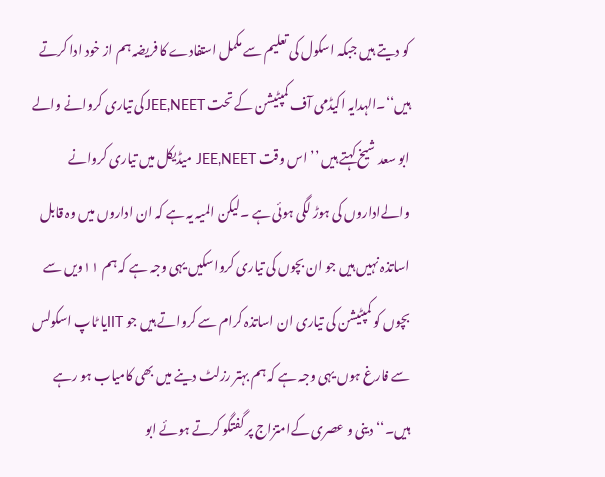کو دیتے ہیں جبکہ اسکول کی تعلیم سے مکمل استفادے کا فریضہ ہم از خود ادا کرتے ہیں‘‘۔الہدایہ اکیڈمی آف کمپٹیشن کے تحت JEE,NEETکی تیاری کروانے والے ابو سعد شیخ کہتے ہیں ’’اس وقت JEE,NEET میڈیکل میں تیاری کروانے والےاداروں کی ہوڑ لگی ہوئی ہے ۔لیکن المیہ یہ ہے کہ ان اداروں میں وہ قابل اساتذہ نہیں ہیں جو ان بچوں کی تیاری کرواسکیں یہی وجہ ہے کہ ہم ۱۱ویں سے بچوں کو کمپٹیشن کی تیاری ان اساتذہ کرام سے کرواتے ہیں جو IITیا ٹاپ اسکولس سے فارغ ہوں یہی وجہ ہے کہ ہم بہتر رزلٹ دینے میں بھی کامیاب ہو رہے ہیں۔‘‘دینی و عصری کےامتزاج پر گفتگو کرتے ہوئے ابو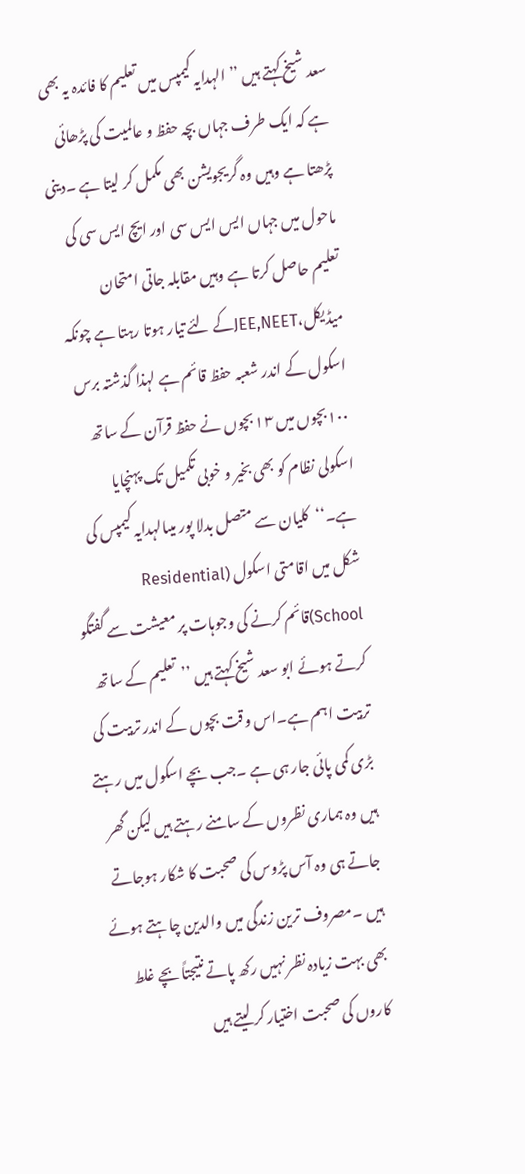سعد شیخ کہتے ہیں ’’الہدایہ کیمپس میں تعلیم کا فائدہ یہ بھی ہے کہ ایک طرف جہاں بچہ حفظ و عالمیت کی پڑھائی پڑھتا ہے وہیں وہ گریجویشن بھی مکمل کر لیتا ہے ۔دینی ماحول میں جہاں ایس ایس سی اور ایچ ایس سی کی تعلیم حاصل کرتا ہے وہیں مقابلہ جاتی امتحان میڈیکل،JEE,NEETکے لئے تیار ہوتا رہتا ہے چونکہ اسکول کے اندر شعبہ حفظ قائم ہے لہذا گذشتہ برس ۱۰۰بچوں میں ۱۳ بچوں نے حفظ قرآن کے ساتھ اسکولی نظام کو بھی بخیر و خوبی تکمیل تک پہنچایا ہے۔‘‘کلیان سے متصل بدلا پور میںالہدایہ کیمپس کی شکل میں اقامتی اسکول (Residential School)قائم کرنے کی وجوہات پر معیشت سے گفتگو کرتے ہوئے ابو سعد شیخ کہتے ہیں ’’تعلیم کے ساتھ تربیت اہم ہے۔اس وقت بچوں کے اندر تربیت کی بڑی کمی پائی جار ہی ہے ۔جب بچے اسکول میں رہتے ہیں وہ ہماری نظروں کے سامنے رہتے ہیں لیکن گھر جاتے ہی وہ آس پڑوس کی صحبت کا شکار ہوجاتے ہیں ۔مصروف ترین زندگی میں والدین چاہتے ہوئے بھی بہت زیادہ نظر نہیں رکھ پاتے نتیجتاً بچے غلط کاروں کی صحبت اختیار کر لیتے ہیں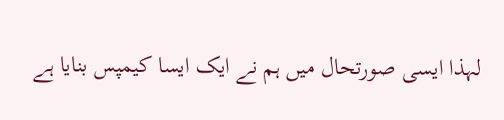لہذا ایسی صورتحال میں ہم نے ایک ایسا کیمپس بنایا ہے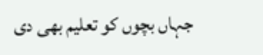جہاں بچوں کو تعلیم بھی دی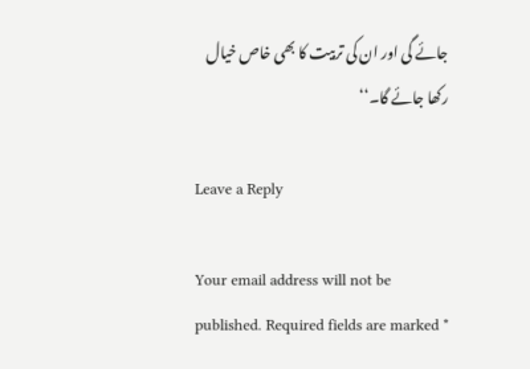جائے گی اور ان کی تربیت کا بھی خاص خیال رکھا جائے گا۔‘‘

Leave a Reply

Your email address will not be published. Required fields are marked *